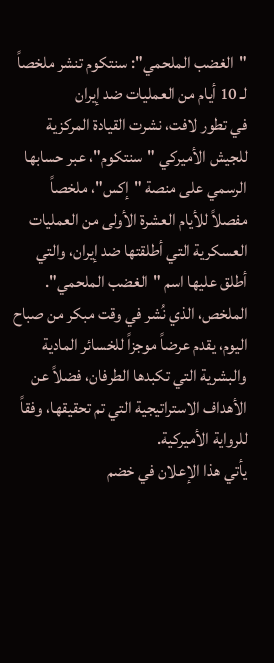"الغضب الملحمي": سنتكوم تنشر ملخصاً لـ 10 أيام من العمليات ضد إيران
في تطور لافت، نشرت القيادة المركزية للجيش الأميركي "سنتكوم"، عبر حسابها الرسمي على منصة "إكس"، ملخصاً مفصلاً للأيام العشرة الأولى من العمليات العسكرية التي أطلقتها ضد إيران، والتي أطلق عليها اسم "الغضب الملحمي". الملخص، الذي نُشر في وقت مبكر من صباح اليوم، يقدم عرضاً موجزاً للخسائر المادية والبشرية التي تكبدها الطرفان، فضلاً عن الأهداف الاستراتيجية التي تم تحقيقها، وفقاً للرواية الأميركية.
يأتي هذا الإعلان في خضم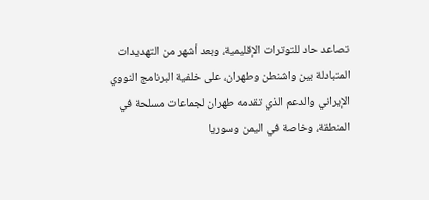تصاعد حاد للتوترات الإقليمية، وبعد أشهر من التهديدات المتبادلة بين واشنطن وطهران، على خلفية البرنامج النووي الإيراني والدعم الذي تقدمه طهران لجماعات مسلحة في المنطقة، وخاصة في اليمن وسوريا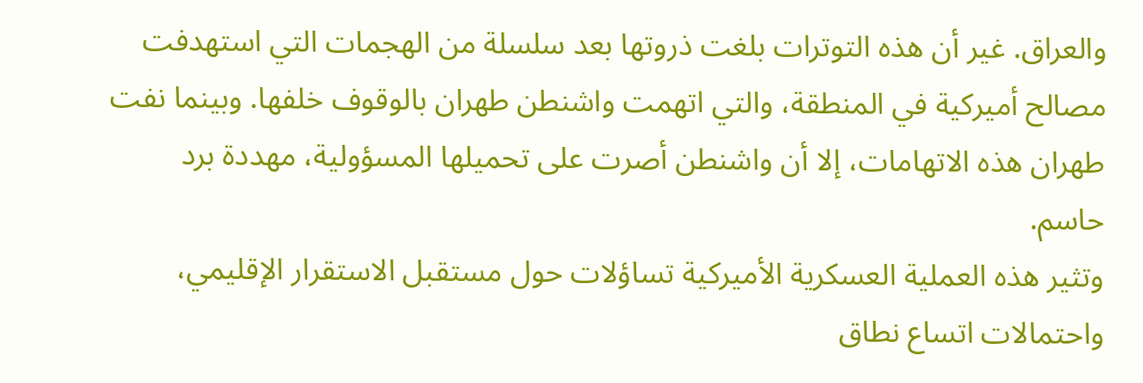والعراق. غير أن هذه التوترات بلغت ذروتها بعد سلسلة من الهجمات التي استهدفت مصالح أميركية في المنطقة، والتي اتهمت واشنطن طهران بالوقوف خلفها. وبينما نفت طهران هذه الاتهامات، إلا أن واشنطن أصرت على تحميلها المسؤولية، مهددة برد حاسم.
وتثير هذه العملية العسكرية الأميركية تساؤلات حول مستقبل الاستقرار الإقليمي، واحتمالات اتساع نطاق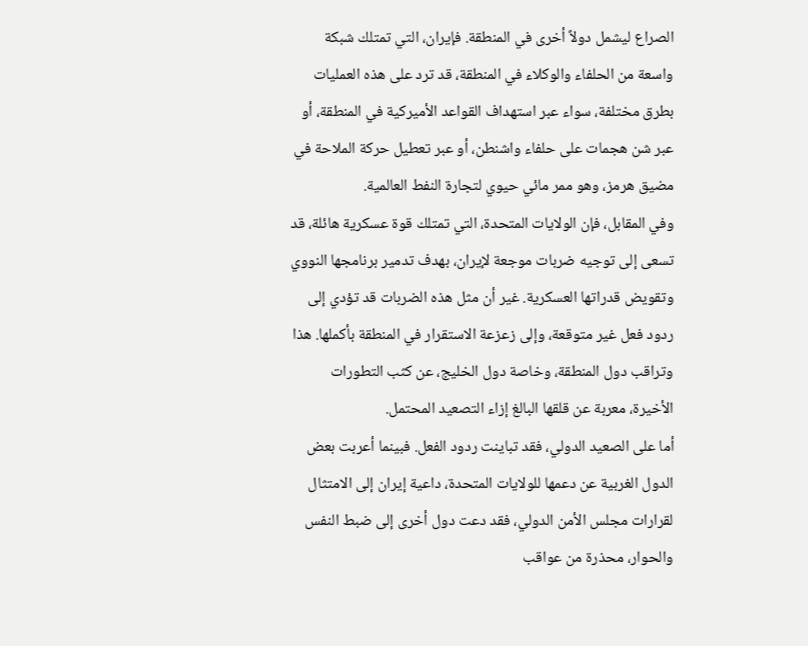الصراع ليشمل دولاً أخرى في المنطقة. فإيران، التي تمتلك شبكة واسعة من الحلفاء والوكلاء في المنطقة، قد ترد على هذه العمليات بطرق مختلفة، سواء عبر استهداف القواعد الأميركية في المنطقة، أو عبر شن هجمات على حلفاء واشنطن، أو عبر تعطيل حركة الملاحة في مضيق هرمز، وهو ممر مائي حيوي لتجارة النفط العالمية.
وفي المقابل، فإن الولايات المتحدة، التي تمتلك قوة عسكرية هائلة، قد تسعى إلى توجيه ضربات موجعة لإيران، بهدف تدمير برنامجها النووي وتقويض قدراتها العسكرية. غير أن مثل هذه الضربات قد تؤدي إلى ردود فعل غير متوقعة، وإلى زعزعة الاستقرار في المنطقة بأكملها. هذا وتراقب دول المنطقة، وخاصة دول الخليج، عن كثب التطورات الأخيرة، معربة عن قلقها البالغ إزاء التصعيد المحتمل.
أما على الصعيد الدولي، فقد تباينت ردود الفعل. فبينما أعربت بعض الدول الغربية عن دعمها للولايات المتحدة، داعية إيران إلى الامتثال لقرارات مجلس الأمن الدولي، فقد دعت دول أخرى إلى ضبط النفس والحوار، محذرة من عواقب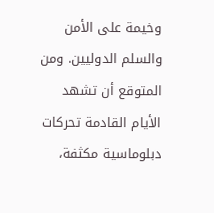وخيمة على الأمن والسلم الدوليين. ومن المتوقع أن تشهد الأيام القادمة تحركات دبلوماسية مكثفة،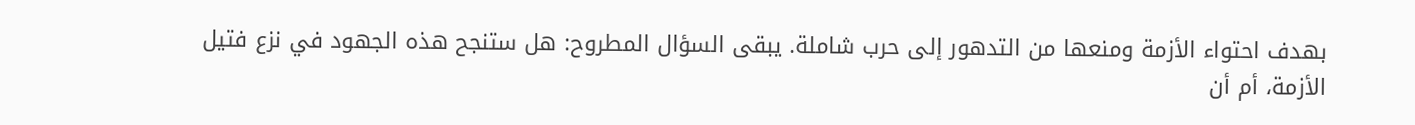بهدف احتواء الأزمة ومنعها من التدهور إلى حرب شاملة. يبقى السؤال المطروح: هل ستنجح هذه الجهود في نزع فتيل الأزمة، أم أن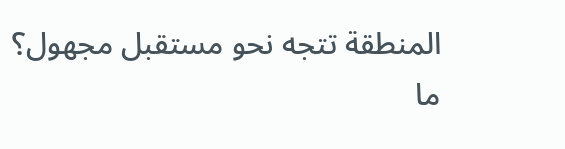المنطقة تتجه نحو مستقبل مجهول؟
ما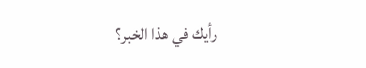رأيك في هذا الخبر؟